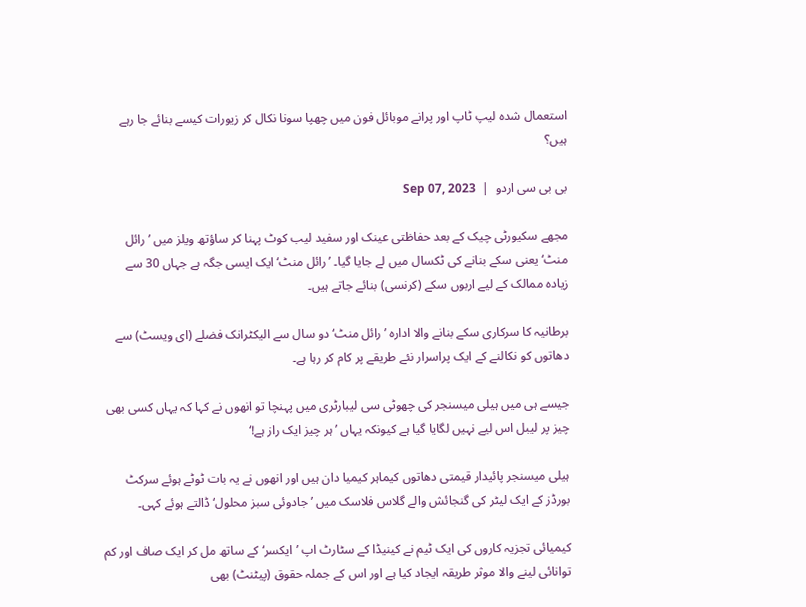استعمال شدہ لیپ ٹاپ اور پرانے موبائل فون میں چھپا سونا نکال کر زیورات کیسے بنائے جا رہے ہیں؟

بی بی سی اردو  |  Sep 07, 2023

مجھے سکیورٹی چیک کے بعد حفاظتی عینک اور سفید لیب کوٹ پہنا کر ساؤتھ ویلز میں ’رائل منٹ‘ یعنی سکے بنانے کی ٹکسال میں لے جايا گیا۔ ’رائل منٹ‘ ایک ایسی جگہ ہے جہاں 30 سے زیادہ ممالک کے لیے اربوں سکے (کرنسی) بنائے جاتے ہیں۔

برطانیہ کا سرکاری سکے بنانے والا ادارہ ’رائل منٹ‘ دو سال سے الیکٹرانک فضلے (ای ویسٹ) سے دھاتوں کو نکالنے کے ایک پراسرار نئے طریقے پر کام کر رہا ہے۔

جیسے ہی میں ہیلی میسنجر کی چھوٹی سی لیبارٹری میں پہنچا تو انھوں نے کہا کہ یہاں کسی بھی چیز پر لیبل اس لیے نہیں لگایا گیا ہے کیونکہ یہاں ’ہر چیز ایک راز ہے!‘

ہیلی میسنجر پائیدار قیمتی دھاتوں کیماہر کیمیا دان ہیں اور انھوں نے یہ بات ٹوٹے ہوئے سرکٹ بورڈز کے ایک لیٹر کی گنجائش والے گلاس فلاسک میں ’جادوئی سبز محلول‘ ڈالتے ہوئے کہی۔

کیمیائی تجزیہ کاروں کی ایک ٹیم نے کینیڈا کے سٹارٹ اپ ’ایکسر‘ کے ساتھ مل کر ایک صاف اور کم توانائی لینے والا موثر طریقہ ایجاد کیا ہے اور اس کے جملہ حقوق (پیٹنٹ) بھی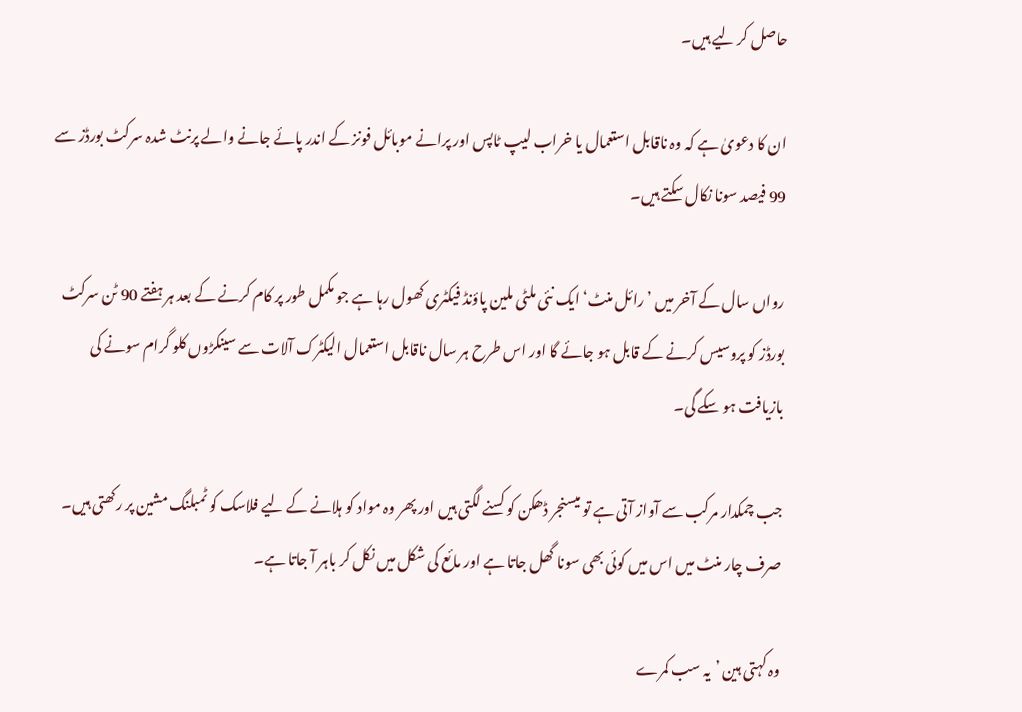حاصل کر لیے ہیں۔

ان کا دعویٰ ہے کہ وہ ناقابل استعمال یا خراب لیپ ٹاپس اور پرانے موبائل فونز کے اندر پائے جانے والے پرنٹ شدہ سرکٹ بورڈز سے 99 فیصد سونا نکال سکتے ہیں۔

رواں سال کے آخر میں ’رائل منٹ‘ ایک نئی ملٹی ملین پاؤنڈ فیکٹری کھول رہا ہے جو مکمل طور پر کام کرنے کے بعد ہر ہفتے 90 ٹن سرکٹ بورڈز کو پروسیس کرنے کے قابل ہو جائے گا اور اس طرح ہر سال ناقابل استعمال الیکٹرک آلات سے سینکڑوں کلو گرام سونے کی بازیافت ہو سکے گی۔

جب چمکدار مرکب سے آواز آتی ہے تو میسنجر ڈھکن کو کسنے لگتی ہیں اور پھر وہ مواد کو ہلانے کے لیے فلاسک کو ٹمبلنگ مشین پر رکھتی ہیں۔ صرف چار منٹ میں اس میں کوئی بھی سونا گھل جاتا ہے اور مائع کی شکل میں نکل کر باہر آ جاتا ہے۔

وہ کہتی ہین ’یہ سب کمرے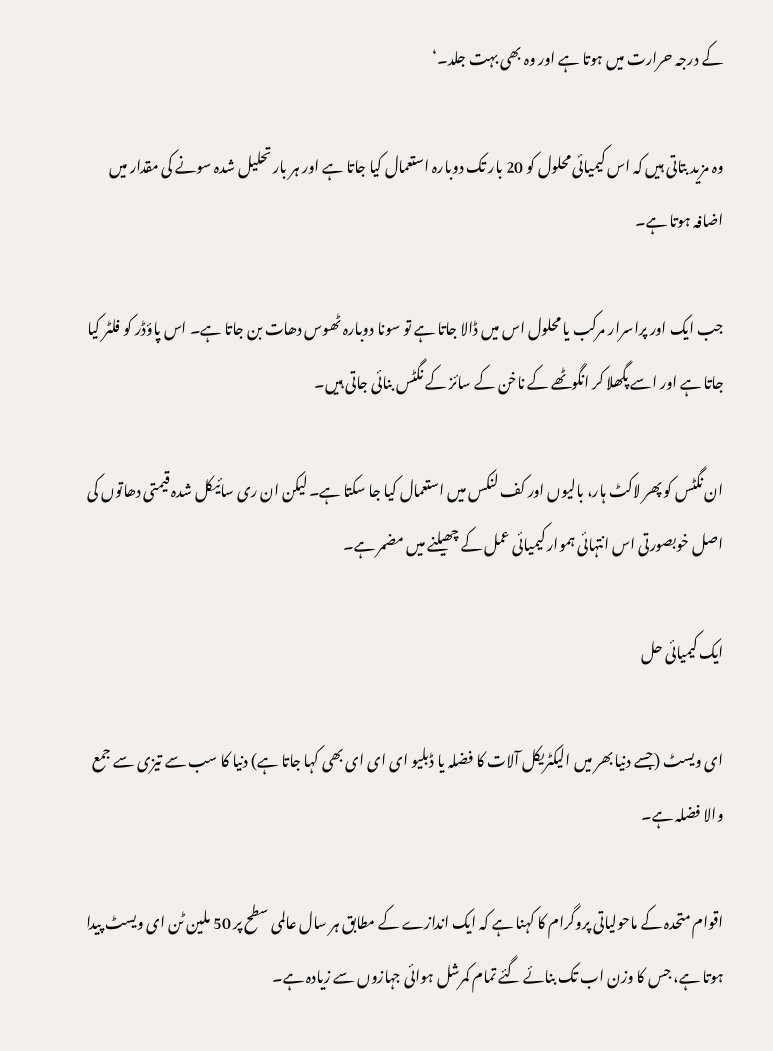کے درجہ حرارت میں ہوتا ہے اور وہ بھی بہت جلد۔‘

وہ مزید بتاتی ہیں کہ اس کیمیائی محلول کو 20 بار تک دوبارہ استعمال کیا جاتا ہے اور ہر بار تحلیل شدہ سونے کی مقدار میں اضافہ ہوتا ہے۔

جب ایک اور پراسرار مرکب یا محلول اس میں ڈالا جاتا ہے تو سونا دوبارہ ٹھوس دھات بن جاتا ہے۔ اس پاؤڈر کو فلٹر کیا جاتا ہے اور اسے پگھلا کر انگوٹھے کے ناخن کے سائز کے نگٹس بنائی جاتی ہیں۔

ان نگٹس کو پھر لاکٹ ہار، بالیوں اور کف لنکس میں استعمال کیا جا سکتا ہے۔ لیکن ان ری سائیکل شدہ قیمتی دھاتوں کی اصل خوبصورتی اس انتہائی ہموار کیمیائی عمل کے چھیلنے میں مضمر ہے۔

ایک کیمیائی حل

ای ویسٹ (جسے دنیا بھر میں الیکٹریکل آلات کا فضلہ یا ڈبلیو ای ای ای بھی کہا جاتا ہے) دنیا کا سب سے تیزی سے جمع والا فضلہ ہے۔

اقوام متحدہ کے ماحولیاتی پروگرام کا کہنا ہے کہ ایک اندازے کے مطابق ہر سال عالمی سطح پر 50 ملین ٹن ای ویسٹ پیدا ہوتا ہے، جس کا وزن اب تک بنائے گئے تمام کمرشل ہوائی جہازوں سے زیادہ ہے۔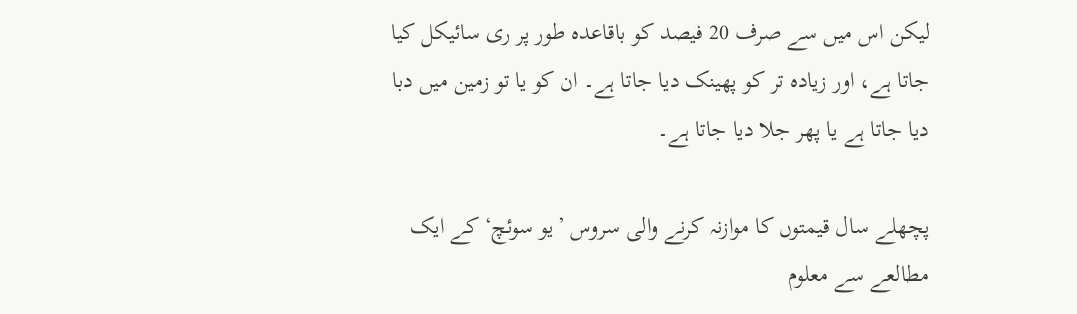لیکن اس میں سے صرف 20 فیصد کو باقاعدہ طور پر ری سائیکل کیا جاتا ہے، اور زیادہ تر کو پھینک دیا جاتا ہے۔ ان کو یا تو زمین میں دبا دیا جاتا ہے یا پھر جلا دیا جاتا ہے۔

پچھلے سال قیمتوں کا موازنہ کرنے والی سروس ’یو سوئچ‘ کے ایک مطالعے سے معلوم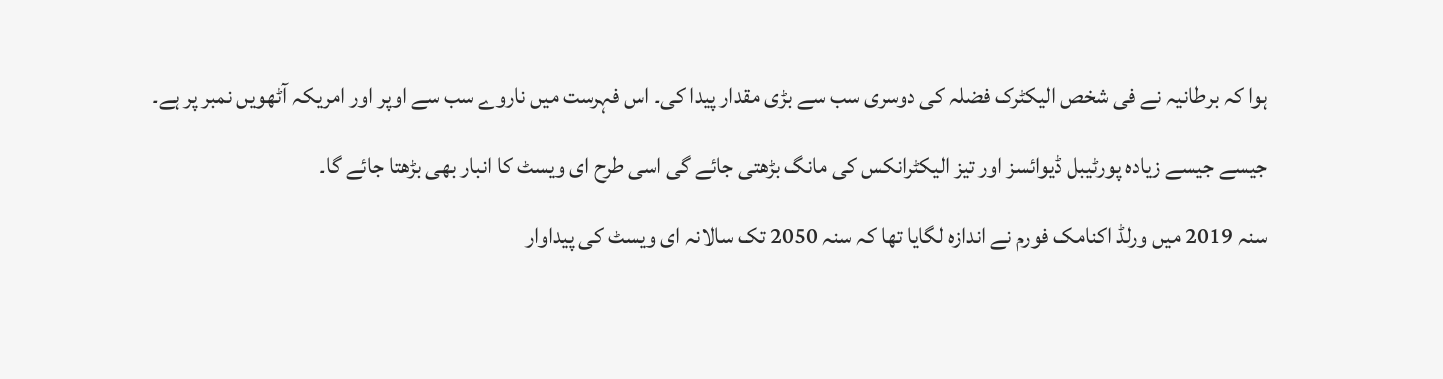ہوا کہ برطانیہ نے فی شخص الیکٹرک فضلہ کی دوسری سب سے بڑی مقدار پیدا کی۔ اس فہرست میں ناروے سب سے اوپر اور امریکہ آٹھویں نمبر پر ہے۔

جیسے جیسے زیادہ پورٹیبل ڈیوائسز اور تیز الیکٹرانکس کی مانگ بڑھتی جائے گی اسی طرح ای ویسٹ کا انبار بھی بڑھتا جائے گا۔

سنہ 2019 میں ورلڈ اکنامک فورم نے اندازہ لگایا تھا کہ سنہ 2050 تک سالانہ ای ویسٹ کی پیداوار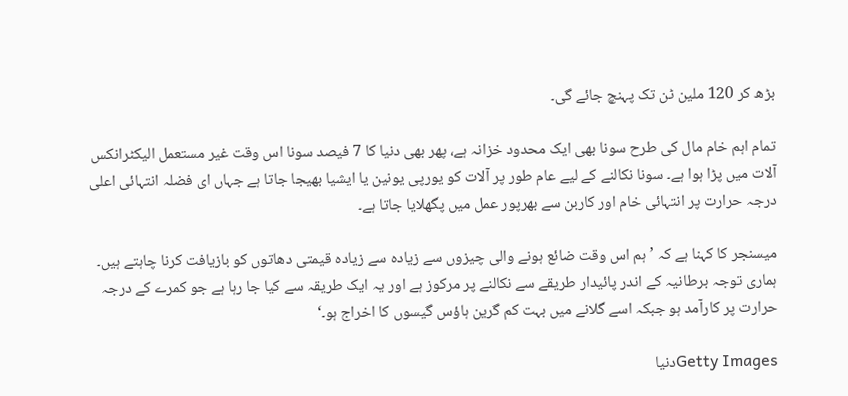بڑھ کر 120 ملین ٹن تک پہنچ جائے گی۔

تمام اہم خام مال کی طرح سونا بھی ایک محدود خزانہ ہے، پھر بھی دنیا کا 7 فیصد سونا اس وقت غیر مستعمل الیکٹرانکس آلات میں پڑا ہوا ہے۔ سونا نکالنے کے لیے عام طور پر آلات کو یورپی یونین یا ایشیا بھیجا جاتا ہے جہاں ای فضلہ انتہائی اعلی درجہ حرارت پر انتہائی خام اور کاربن سے بھرپور عمل میں پگھلایا جاتا ہے۔

میسنجر کا کہنا ہے کہ ’ہم اس وقت ضائع ہونے والی چیزوں سے زیادہ سے زیادہ قیمتی دھاتوں کو بازیافت کرنا چاہتے ہیں۔ ہماری توجہ برطانیہ کے اندر پائیدار طریقے سے نکالنے پر مرکوز ہے اور یہ ایک طریقہ سے کیا جا رہا ہے جو کمرے کے درجہ حرارت پر کارآمد ہو جبکہ اسے گلانے میں بہت کم گرین ہاؤس گیسوں کا اخراج ہو۔‘

Getty Imagesدنیا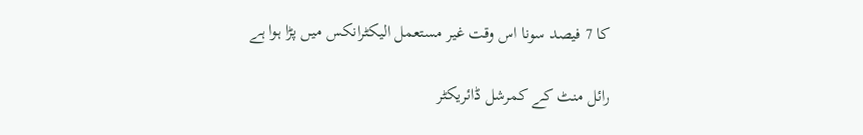کا 7 فیصد سونا اس وقت غیر مستعمل الیکٹرانکس میں پڑا ہوا ہے

رائل منٹ کے کمرشل ڈائریکٹر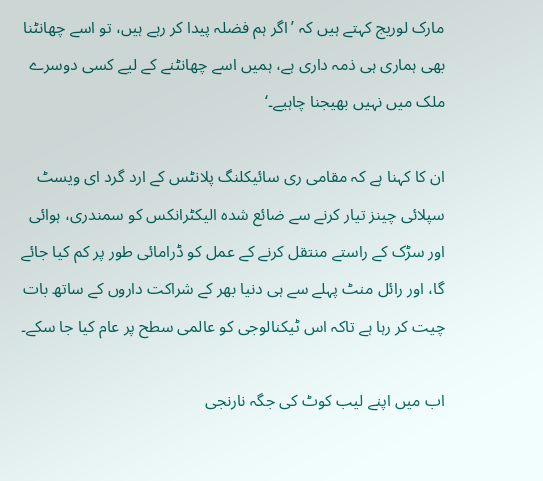مارک لوریج کہتے ہیں کہ ’اگر ہم فضلہ پیدا کر رہے ہیں، تو اسے چھانٹنا بھی ہماری ہی ذمہ داری ہے، ہمیں اسے چھانٹنے کے لیے کسی دوسرے ملک میں نہیں بھیجنا چاہیے۔‘

ان کا کہنا ہے کہ مقامی ری سائیکلنگ پلانٹس کے ارد گرد ای ویسٹ سپلائی چینز تیار کرنے سے ضائع شدہ الیکٹرانکس کو سمندری، ہوائی اور سڑک کے راستے منتقل کرنے کے عمل کو ڈرامائی طور پر کم کیا جائے گا، اور رائل منٹ پہلے سے ہی دنیا بھر کے شراکت داروں کے ساتھ بات چیت کر رہا ہے تاکہ اس ٹیکنالوجی کو عالمی سطح پر عام کیا جا سکے۔

اب میں اپنے لیب کوٹ کی جگہ نارنجی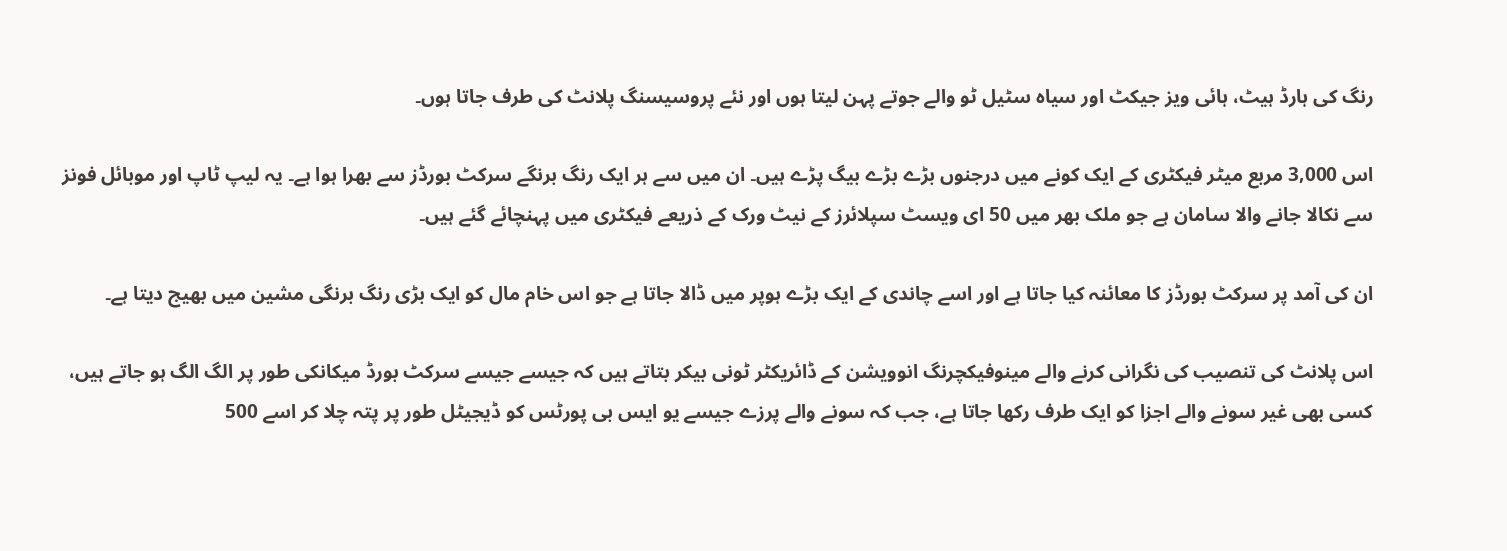رنگ کی ہارڈ ہیٹ، ہائی ویز جیکٹ اور سیاہ سٹیل ٹو والے جوتے پہن لیتا ہوں اور نئے پروسیسنگ پلانٹ کی طرف جاتا ہوں۔

اس 3,000 مربع میٹر فیکٹری کے ایک کونے میں درجنوں بڑے بڑے بیگ پڑے ہیں۔ ان میں سے ہر ایک رنگ برنگے سرکٹ بورڈز سے بھرا ہوا ہے۔ یہ لیپ ٹاپ اور موبائل فونز سے نکالا جانے والا سامان ہے جو ملک بھر میں 50 ای ویسٹ سپلائرز کے نیٹ ورک کے ذریعے فیکٹری میں پہنچائے گئے ہیں۔

ان کی آمد پر سرکٹ بورڈز کا معائنہ کیا جاتا ہے اور اسے چاندی کے ایک بڑے ہوپر میں ڈالا جاتا ہے جو اس خام مال کو ایک بڑی رنگ برنگی مشین میں بھیج دیتا ہے۔

اس پلانٹ کی تنصیب کی نگرانی کرنے والے مینوفیکچرنگ انوویشن کے ڈائریکٹر ٹونی بیکر بتاتے ہیں کہ جیسے جیسے سرکٹ بورڈ میکانکی طور پر الگ الگ ہو جاتے ہیں، کسی بھی غیر سونے والے اجزا کو ایک طرف رکھا جاتا ہے، جب کہ سونے والے پرزے جیسے یو ایس بی پورٹس کو ڈیجیٹل طور پر پتہ چلا کر اسے 500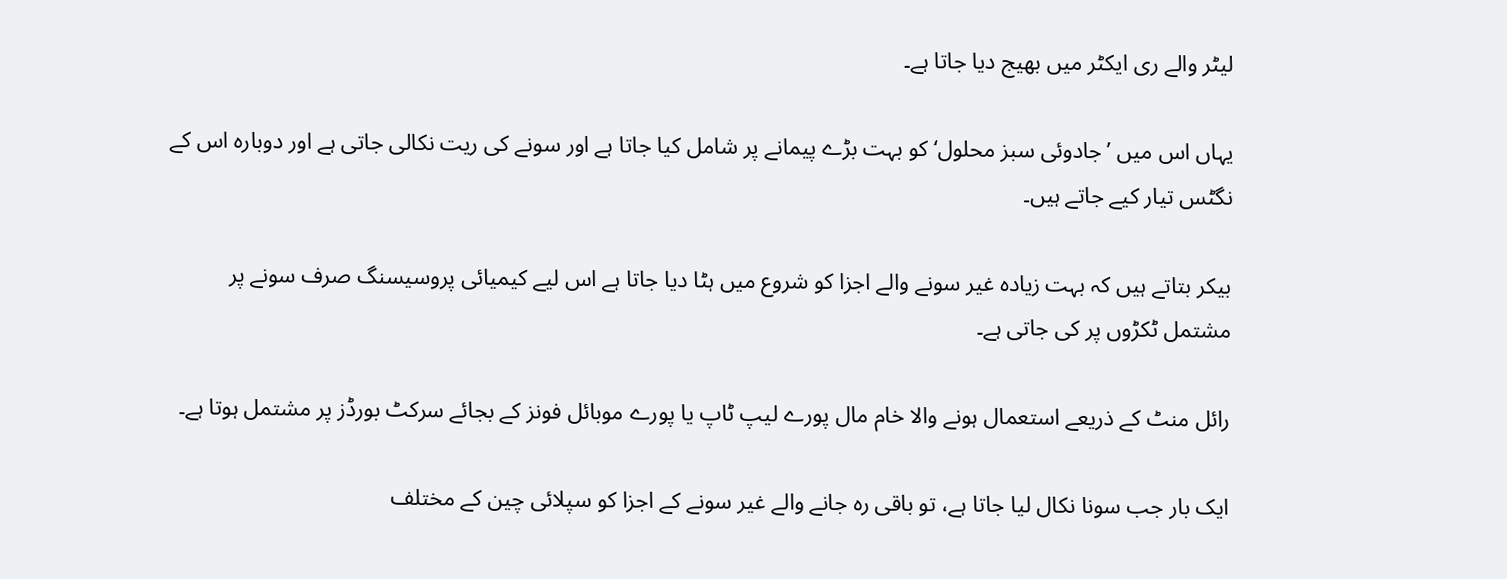لیٹر والے ری ایکٹر میں بھیج دیا جاتا ہے۔

یہاں اس میں ’جادوئی سبز محلول‘ کو بہت بڑے پیمانے پر شامل کیا جاتا ہے اور سونے کی ریت نکالی جاتی ہے اور دوبارہ اس کے نگٹس تیار کیے جاتے ہیں۔

بیکر بتاتے ہیں کہ بہت زیادہ غیر سونے والے اجزا کو شروع میں ہٹا دیا جاتا ہے اس لیے کیمیائی پروسیسنگ صرف سونے پر مشتمل ٹکڑوں پر کی جاتی ہے۔

رائل منٹ کے ذریعے استعمال ہونے والا خام مال پورے لیپ ٹاپ یا پورے موبائل فونز کے بجائے سرکٹ بورڈز پر مشتمل ہوتا ہے۔

ایک بار جب سونا نکال لیا جاتا ہے، تو باقی رہ جانے والے غیر سونے کے اجزا کو سپلائی چین کے مختلف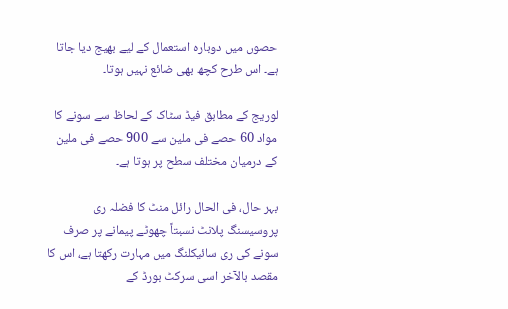حصوں میں دوبارہ استعمال کے لیے بھیج دیا جاتا ہے۔ اس طرح کچھ بھی ضائع نہیں ہوتا۔

لوریج کے مطابق فیڈ سٹاک کے لحاظ سے سونے کا مواد 60 حصے فی ملین سے 900 حصے فی ملین کے درمیان مختلف سطح پر ہوتا ہے۔

بہر حال، فی الحال رائل منٹ کا فضلہ ری پروسیسنگ پلانٹ نسبتاً چھوٹے پیمانے پر صرف سونے کی ری سائیکلنگ میں مہارت رکھتا ہے، اس کا مقصد بالآخر اسی سرکٹ بورڈ کے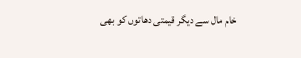خام مال سے دیگر قیمتی دھاتوں کو بھی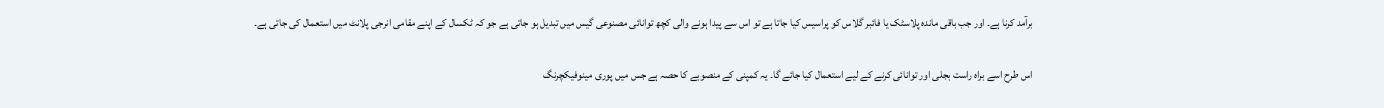برآمد کرنا ہے۔ اور جب باقی ماندہ پلاسٹک یا فائبر گلاس کو پراسیس کیا جاتا ہے تو اس سے پیدا ہونے والی کچھ توانائی مصنوعی گیس میں تبدیل ہو جاتی ہے جو کہ ٹکسال کے اپنے مقامی انرجی پلانٹ میں استعمال کی جاتی ہے۔

اس طرح اسے براہ راست بجلی اور توانائی کرنے کے لیے استعمال کیا جائے گا۔ یہ کمپنی کے منصوبے کا حصہ ہے جس میں پوری مینوفیکچرنگ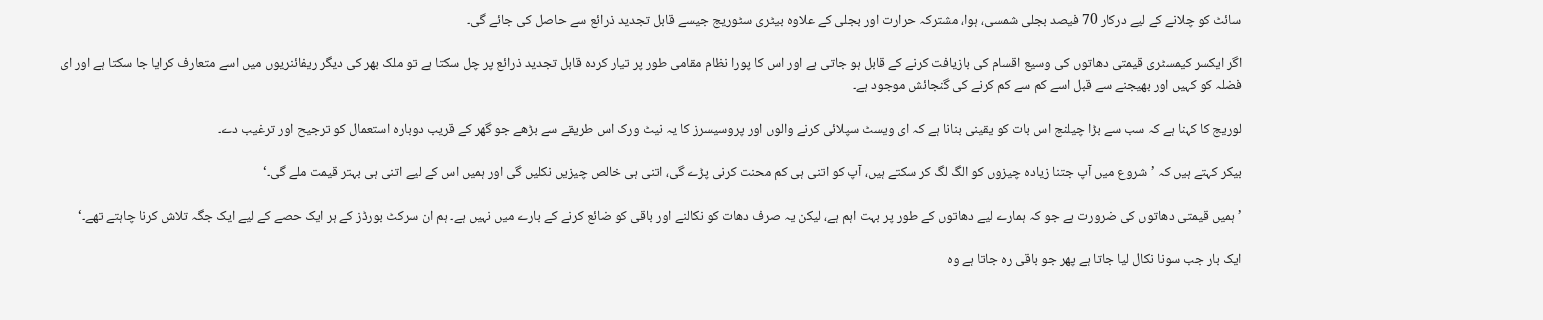سائٹ کو چلانے کے لیے درکار 70 فیصد بجلی شمسی، ہوا، مشترکہ حرارت اور بجلی کے علاوہ بیٹری سٹوریج جیسے قابل تجدید ذرائع سے حاصل کی جائے گی۔

اگر ایکسر کیمسٹری قیمتی دھاتوں کی وسیع اقسام کی بازیافت کرنے کے قابل ہو جاتی ہے اور اس کا پورا نظام مقامی طور پر تیار کردہ قابل تجدید ذرائع پر چل سکتا ہے تو ملک بھر کی دیگر ریفائنریوں میں اسے متعارف کرایا جا سکتا ہے اور ای فضلہ کو کہیں اور بھیجنے سے قبل اسے کم سے کم کرنے کی گنجائش موجود ہے۔

لوریج کا کہنا ہے کہ سب سے بڑا چیلنج اس بات کو یقینی بنانا ہے کہ ای ویسٹ سپلائی کرنے والوں اور پروسیسرز کا یہ نیٹ ورک اس طریقے سے بڑھے جو گھر کے قریب دوبارہ استعمال کو ترجیح اور ترغیب دے۔

بیکر کہتے ہیں کہ ’شروع میں آپ جتنا زیادہ چیزوں کو الگ لگ کر سکتے ہیں، آپ کو اتنی ہی کم محنت کرنی پڑے گی، اتنی ہی خالص چیزیں نکلیں گی اور ہمیں اس کے لیے اتنی ہی بہتر قیمت ملے گی۔‘

’ہمیں قیمتی دھاتوں کی ضرورت ہے جو کہ ہمارے لیے دھاتوں کے طور پر بہت اہم ہے، لیکن یہ صرف دھات کو نکالنے اور باقی کو ضائع کرنے کے بارے میں نہیں ہے۔ ہم ان سرکٹ بورڈز کے ہر ایک حصے کے لیے ایک جگہ تلاش کرنا چاہتے تھے۔‘

ایک بار جب سونا نکال لیا جاتا ہے پھر جو باقی رہ جاتا ہے وہ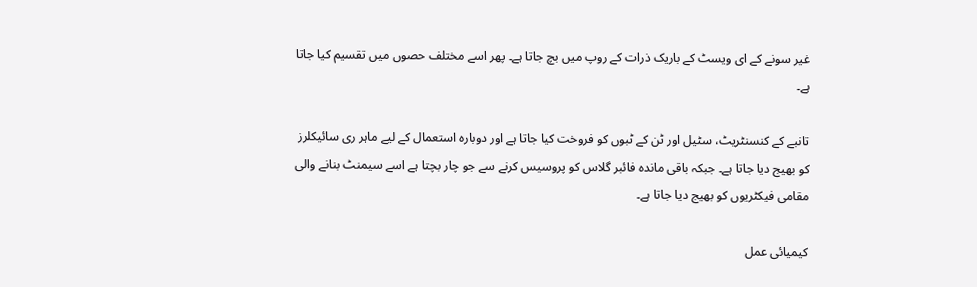غیر سونے کے ای ویسٹ کے باریک ذرات کے روپ میں بچ جاتا ہے۔ پھر اسے مختلف حصوں میں تقسیم کیا جاتا ہے۔

تانبے کے کنسنٹریٹ، سٹیل اور ٹن کے ٹبوں کو فروخت کیا جاتا ہے اور دوبارہ استعمال کے لیے ماہر ری سائیکلرز کو بھیج دیا جاتا ہے۔ جبکہ باقی ماندہ فائبر گلاس کو پروسیس کرنے سے جو چار بچتا ہے اسے سیمنٹ بنانے والی مقامی فیکٹریوں کو بھیج دیا جاتا ہے۔

کیمیائی عمل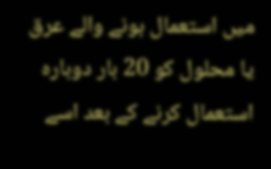میں استعمال ہونے والے عرق یا محلول کو 20 بار دوبارہ استعمال کرنے کے بعد اسے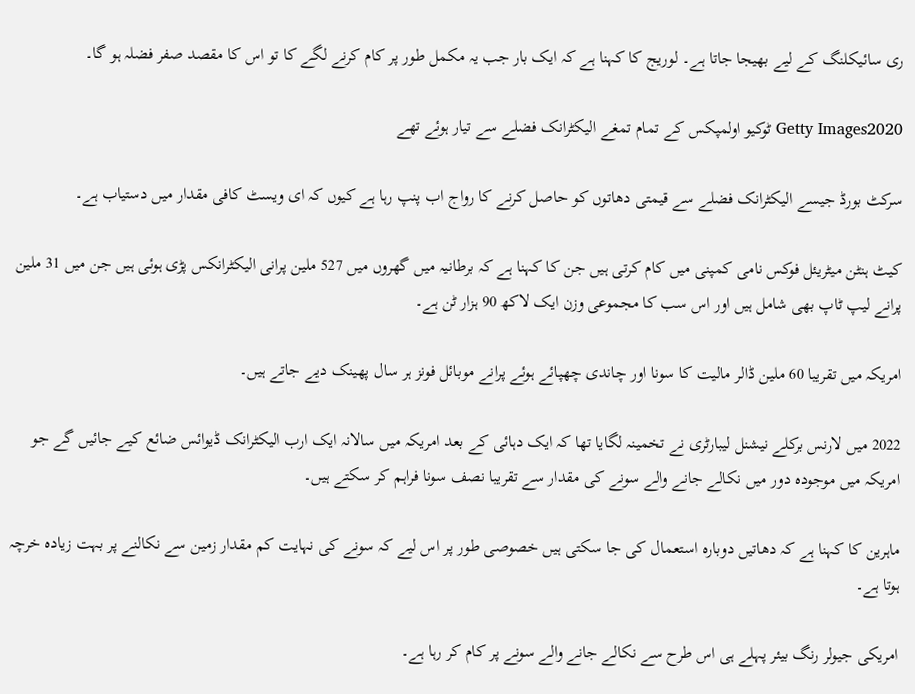ری سائیکلنگ کے لیے بھیجا جاتا ہے۔ لوریج کا کہنا ہے کہ ایک بار جب یہ مکمل طور پر کام کرنے لگے کا تو اس کا مقصد صفر فضلہ ہو گا۔

Getty Images2020 ٹوکیو اولمپکس کے تمام تمغے الیکٹرانک فضلے سے تیار ہوئے تھے

سرکٹ بورڈ جیسے الیکٹرانک فضلے سے قیمتی دھاتوں کو حاصل کرنے کا رواج اب پنپ رہا ہے کیوں کہ ای ویسٹ کافی مقدار میں دستیاب ہے۔

کیٹ ہنٹن میٹریئل فوکس نامی کمپنی میں کام کرتی ہیں جن کا کہنا ہے کہ برطانیہ میں گھروں میں 527 ملین پرانی الیکٹرانکس پڑی ہوئی ہیں جن میں 31 ملین پرانے لیپ ٹاپ بھی شامل ہیں اور اس سب کا مجموعی وزن ایک لاکھ 90 ہزار ٹن ہے۔

امریکہ میں تقریبا 60 ملین ڈالر مالیت کا سونا اور چاندی چھپائے ہوئے پرانے موبائل فونز ہر سال پھینک دیے جاتے ہیں۔

2022 میں لارنس برکلے نیشنل لیبارٹری نے تخمینہ لگایا تھا کہ ایک دہائی کے بعد امریکہ میں سالانہ ایک ارب الیکٹرانک ڈیوائس ضائع کیے جائیں گے جو امریکہ میں موجودہ دور میں نکالے جانے والے سونے کی مقدار سے تقریبا نصف سونا فراہم کر سکتے ہیں۔

ماہرین کا کہنا ہے کہ دھاتیں دوبارہ استعمال کی جا سکتی ہیں خصوصی طور پر اس لیے کہ سونے کی نہایت کم مقدار زمین سے نکالنے پر بہت زیادہ خرچہ ہوتا ہے۔

امریکی جیولر رنگ بیئر پہلے ہی اس طرح سے نکالے جانے والے سونے پر کام کر رہا ہے۔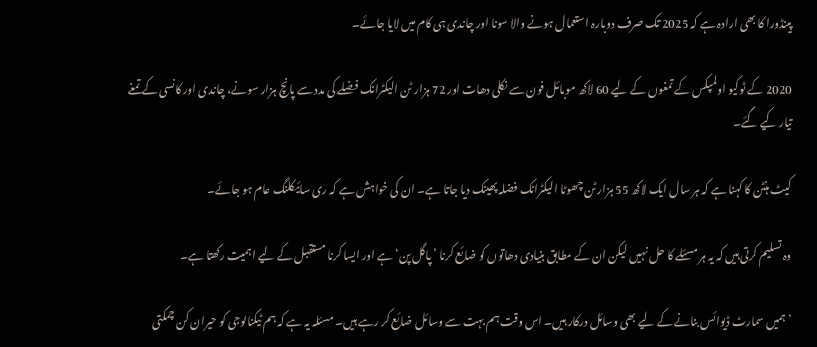پینڈورا کا بھی ارادہ ہے کہ 2025 تک صرف دوبارہ استعمال ہونے والا سونا اور چاندی ہی کام میں لایا جائے۔

2020 کے ٹوکیو اولمپکس کے تمغوں کے لیے 60 لاکھ موبائل فون سے نکلی دھات اور 72 ہزار ٹن الیکٹرانک فضلے کی مدد سے پانچ ہزار سونے، چاندی اور کانسی کے تمغے تیار کیے گئے۔

کیٹ ہنٹن کا کہنا ہے کہ ہر سال ایک لاکھ 55 ہزار ٹن چھوٹا الیکٹرانک فضلہ پھینک دیا جاتا ہے۔ ان کی خواہش ہے کہ ری سائیکلنگ عام ہو جائے۔

وہ تسلیم کرتی ہیں کہ یہ ہر مسئلے کا حل نہیں لیکن ان کے مطابق بنیادی دھاتوں کو ضائع کرنا ’پاگل پن‘ ہے اور ایسا کرنا مستقبل کے لیے اہمیت رکھتا ہے۔

’ہمیں سمارٹ ڈیوائس بنانے کے لیے بھی وسائل درکار ہیں۔ اس وقت ہم بہت سے وسائل ضائع کر رہے ہیں۔ مسئلہ یہ ہے کہ ہم ٹیکنالوجی کو حیران کن چمکتی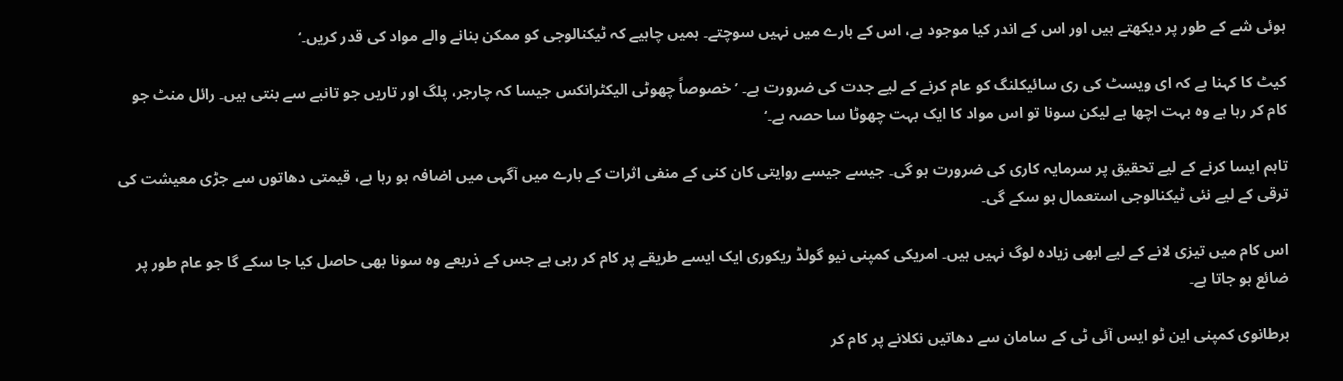ہوئی شے کے طور پر دیکھتے ہیں اور اس کے اندر کیا موجود ہے، اس کے بارے میں نہیں سوچتے۔ ہمیں چاہیے کہ ٹیکنالوجی کو ممکن بنانے والے مواد کی قدر کریں۔‘

کیٹ کا کہنا ہے کہ ای ویسٹ کی ری سائیکلنگ کو عام کرنے کے لیے جدت کی ضرورت ہے۔ ’خصوصاً چھوٹی الیکٹرانکس جیسا کہ چارجر، پلگ اور تاریں جو تانبے سے بنتی ہیں۔ رائل منٹ جو کام کر رہا ہے وہ بہت اچھا ہے لیکن سونا تو اس مواد کا ایک بہت چھوٹا سا حصہ ہے۔‘

تاہم ایسا کرنے کے لیے تحقیق پر سرمایہ کاری کی ضرورت ہو گی۔ جیسے جیسے روایتی کان کنی کے منفی اثرات کے بارے میں آگہی میں اضافہ ہو رہا ہے، قیمتی دھاتوں سے جڑی معیشت کی ترقی کے لیے نئی ٹیکنالوجی استعمال ہو سکے گی۔

اس کام میں تیزی لانے کے لیے ابھی زیادہ لوگ نہیں ہیں۔ امریکی کمپنی نیو گولڈ ریکوری ایک ایسے طریقے پر کام کر رہی ہے جس کے ذریعے وہ سونا بھی حاصل کیا جا سکے گا جو عام طور پر ضائع ہو جاتا ہے۔

برطانوی کمپنی این ٹو ایس آئی ٹی کے سامان سے دھاتیں نکلانے پر کام کر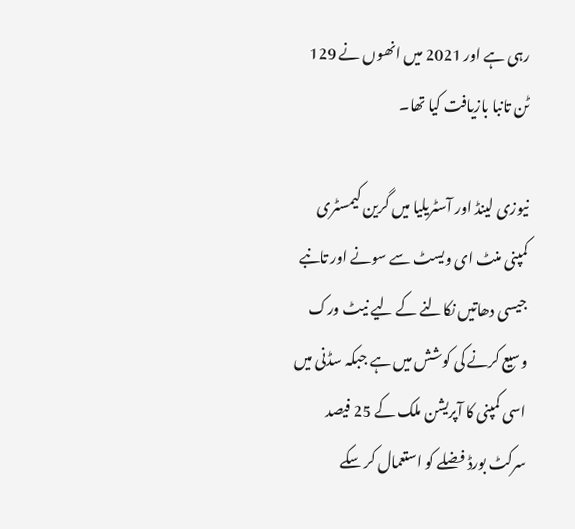رہی ہے اور 2021 میں انھوں نے 129 ٹن تانبا بازیافت کیا تھا۔

نیوزی لینڈ اور آسٹریلیا میں گرین کیمسٹری کمپنی منٹ ای ویسٹ سے سونے اور تانبے جیسی دھاتیں نکالنے کے لیے نیٹ ورک وسیع کرنے کی کوشش میں ہے جبکہ سڈنی میں اسی کمپنی کا آپریشن ملک کے 25 فیصد سرکٹ بورڈ فضلے کو استعمال کر سکے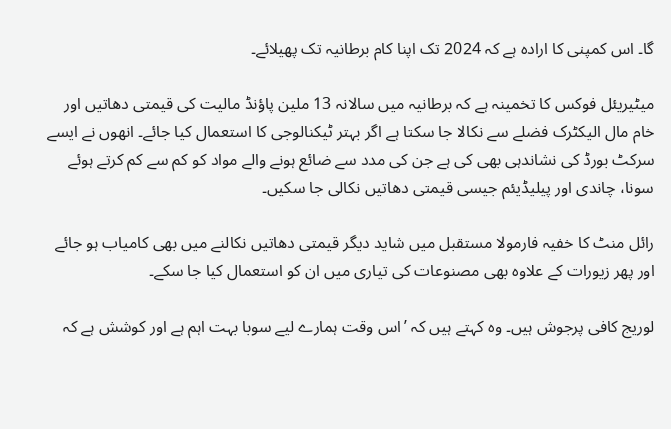گا۔ اس کمپنی کا ارادہ ہے کہ 2024 تک اپنا کام برطانیہ تک پھیلائے۔

میٹیریئل فوکس کا تخمینہ ہے کہ برطانیہ میں سالانہ 13 ملین پاؤنڈ مالیت کی قیمتی دھاتیں اور خام مال الیکٹرک فضلے سے نکالا جا سکتا ہے اگر بہتر ٹیکنالوجی کا استعمال کیا جائے۔ انھوں نے ایسے سرکٹ بورڈ کی نشاندہی بھی کی ہے جن کی مدد سے ضائع ہونے والے مواد کو کم سے کم کرتے ہوئے سونا، چاندی اور پیلیڈیئم جیسی قیمتی دھاتیں نکالی جا سکیں۔

رائل منٹ کا خفیہ فارمولا مستقبل میں شاید دیگر قیمتی دھاتیں نکالنے میں بھی کامیاب ہو جائے اور پھر زیورات کے علاوہ بھی مصنوعات کی تیاری میں ان کو استعمال کیا جا سکے۔

لوریج کافی پرجوش ہیں۔ وہ کہتے ہیں کہ ’اس وقت ہمارے لیے سوبا بہت اہم ہے اور کوشش ہے کہ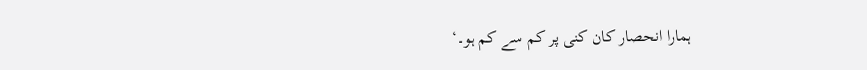ہمارا انحصار کان کنی پر کم سے کم ہو۔‘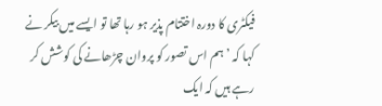فیکٹری کا دورہ اختتام پذیر ہو رہا تھا تو ایسے میں بیکر نے کہا کہ ’ہم اس تصور کو پروان چڑھانے کی کوشش کر رہے ہیں کہ ایک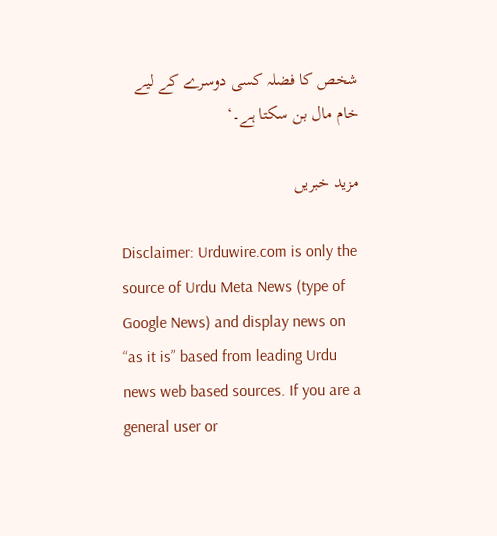شخص کا فضلہ کسی دوسرے کے لیے خام مال بن سکتا ہے۔‘

مزید خبریں

Disclaimer: Urduwire.com is only the source of Urdu Meta News (type of Google News) and display news on “as it is” based from leading Urdu news web based sources. If you are a general user or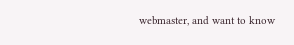webmaster, and want to know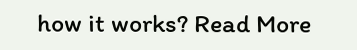how it works? Read More